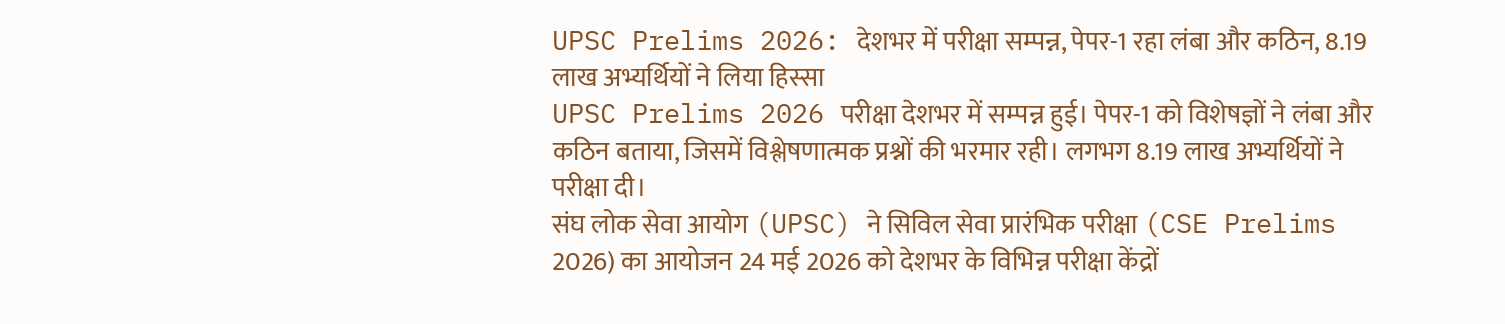UPSC Prelims 2026: देशभर में परीक्षा सम्पन्न, पेपर-1 रहा लंबा और कठिन, 8.19 लाख अभ्यर्थियों ने लिया हिस्सा
UPSC Prelims 2026 परीक्षा देशभर में सम्पन्न हुई। पेपर-1 को विशेषज्ञों ने लंबा और कठिन बताया, जिसमें विश्लेषणात्मक प्रश्नों की भरमार रही। लगभग 8.19 लाख अभ्यर्थियों ने परीक्षा दी।
संघ लोक सेवा आयोग (UPSC) ने सिविल सेवा प्रारंभिक परीक्षा (CSE Prelims 2026) का आयोजन 24 मई 2026 को देशभर के विभिन्न परीक्षा केंद्रों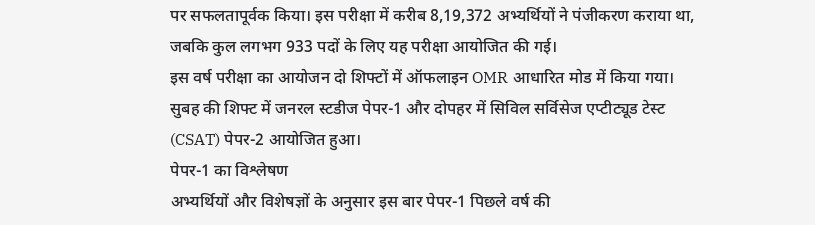पर सफलतापूर्वक किया। इस परीक्षा में करीब 8,19,372 अभ्यर्थियों ने पंजीकरण कराया था, जबकि कुल लगभग 933 पदों के लिए यह परीक्षा आयोजित की गई।
इस वर्ष परीक्षा का आयोजन दो शिफ्टों में ऑफलाइन OMR आधारित मोड में किया गया। सुबह की शिफ्ट में जनरल स्टडीज पेपर-1 और दोपहर में सिविल सर्विसेज एप्टीट्यूड टेस्ट (CSAT) पेपर-2 आयोजित हुआ।
पेपर-1 का विश्लेषण
अभ्यर्थियों और विशेषज्ञों के अनुसार इस बार पेपर-1 पिछले वर्ष की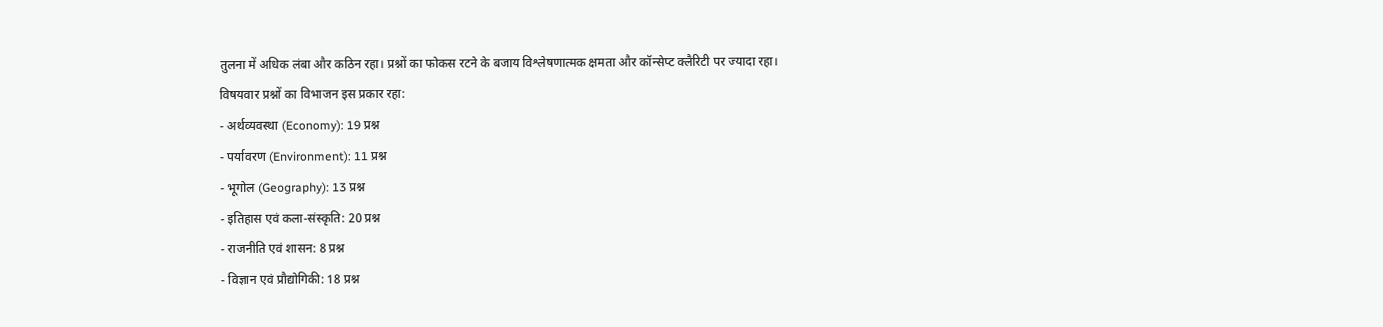तुलना में अधिक लंबा और कठिन रहा। प्रश्नों का फोकस रटने के बजाय विश्लेषणात्मक क्षमता और कॉन्सेप्ट क्लैरिटी पर ज्यादा रहा।
विषयवार प्रश्नों का विभाजन इस प्रकार रहा:
- अर्थव्यवस्था (Economy): 19 प्रश्न
- पर्यावरण (Environment): 11 प्रश्न
- भूगोल (Geography): 13 प्रश्न
- इतिहास एवं कला-संस्कृति: 20 प्रश्न
- राजनीति एवं शासन: 8 प्रश्न
- विज्ञान एवं प्रौद्योगिकी: 18 प्रश्न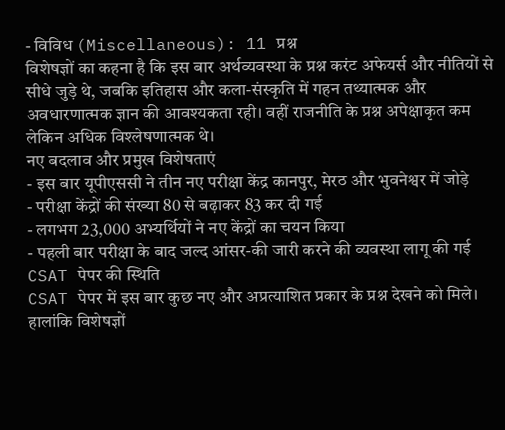- विविध (Miscellaneous): 11 प्रश्न
विशेषज्ञों का कहना है कि इस बार अर्थव्यवस्था के प्रश्न करंट अफेयर्स और नीतियों से सीधे जुड़े थे, जबकि इतिहास और कला-संस्कृति में गहन तथ्यात्मक और अवधारणात्मक ज्ञान की आवश्यकता रही। वहीं राजनीति के प्रश्न अपेक्षाकृत कम लेकिन अधिक विश्लेषणात्मक थे।
नए बदलाव और प्रमुख विशेषताएं
- इस बार यूपीएससी ने तीन नए परीक्षा केंद्र कानपुर, मेरठ और भुवनेश्वर में जोड़े
- परीक्षा केंद्रों की संख्या 80 से बढ़ाकर 83 कर दी गई
- लगभग 23,000 अभ्यर्थियों ने नए केंद्रों का चयन किया
- पहली बार परीक्षा के बाद जल्द आंसर-की जारी करने की व्यवस्था लागू की गई
CSAT पेपर की स्थिति
CSAT पेपर में इस बार कुछ नए और अप्रत्याशित प्रकार के प्रश्न देखने को मिले। हालांकि विशेषज्ञों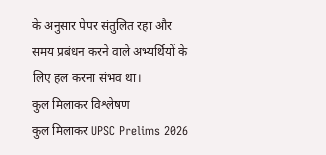के अनुसार पेपर संतुलित रहा और समय प्रबंधन करने वाले अभ्यर्थियों के लिए हल करना संभव था।
कुल मिलाकर विश्लेषण
कुल मिलाकर UPSC Prelims 2026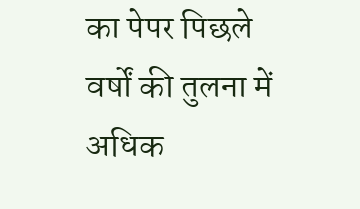का पेपर पिछले वर्षों की तुलना में अधिक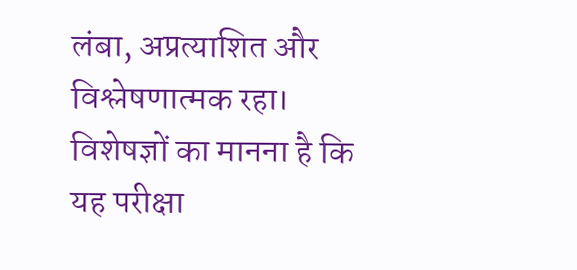लंबा, अप्रत्याशित और विश्लेषणात्मक रहा। विशेषज्ञों का मानना है कि यह परीक्षा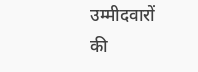उम्मीदवारों की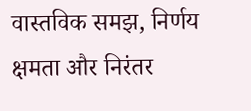वास्तविक समझ, निर्णय क्षमता और निरंतर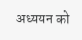अध्ययन को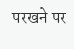परखने पर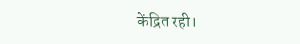केंद्रित रही।